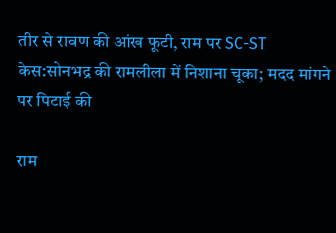तीर से रावण की आंख फूटी, राम पर SC-ST केस:सोनभद्र की रामलीला में निशाना चूका; मदद मांगने पर पिटाई की

राम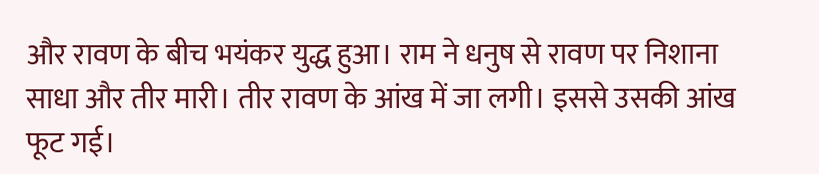और रावण के बीच भयंकर युद्ध हुआ। राम ने धनुष से रावण पर निशाना साधा और तीर मारी। तीर रावण के आंख में जा लगी। इससे उसकी आंख फूट गई।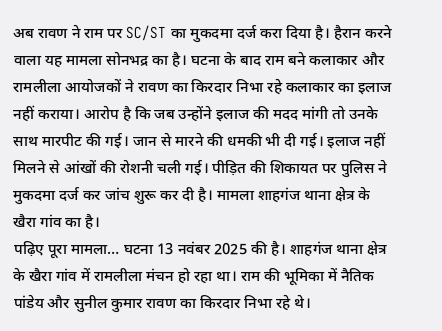अब रावण ने राम पर SC/ST का मुकदमा दर्ज करा दिया है। हैरान करने वाला यह मामला सोनभद्र का है। घटना के बाद राम बने कलाकार और रामलीला आयोजकों ने रावण का किरदार निभा रहे कलाकार का इलाज नहीं कराया। आरोप है कि जब उन्होंने इलाज की मदद मांगी तो उनके साथ मारपीट की गई। जान से मारने की धमकी भी दी गई। इलाज नहीं मिलने से आंखों की रोशनी चली गई। पीड़ित की शिकायत पर पुलिस ने मुकदमा दर्ज कर जांच शुरू कर दी है। मामला शाहगंज थाना क्षेत्र के खैरा गांव का है।
पढ़िए पूरा मामला… घटना 13 नवंबर 2025 की है। शाहगंज थाना क्षेत्र के खैरा गांव में रामलीला मंचन हो रहा था। राम की भूमिका में नैतिक पांडेय और सुनील कुमार रावण का किरदार निभा रहे थे।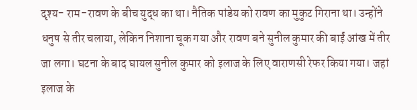दृश्य- राम-रावण के बीच युद्ध का था। नैतिक पांडेय को रावण का मुकुट गिराना था। उन्होंने धनुष से तीर चलाया, लेकिन निशाना चूक गया और रावण बने सुनील कुमार की बाईं आंख में तीर जा लगा। घटना के बाद घायल सुनील कुमार को इलाज के लिए वाराणसी रेफर किया गया। जहां इलाज के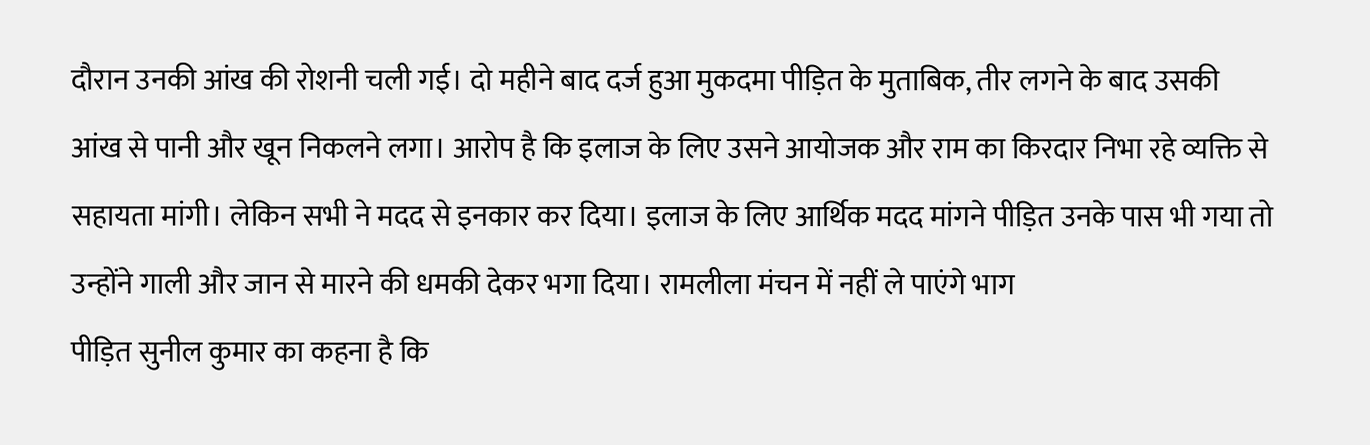दौरान उनकी आंख की रोशनी चली गई। दो महीने बाद दर्ज हुआ मुकदमा पीड़ित के मुताबिक, तीर लगने के बाद उसकी आंख से पानी और खून निकलने लगा। आरोप है कि इलाज के लिए उसने आयोजक और राम का किरदार निभा रहे व्यक्ति से सहायता मांगी। लेकिन सभी ने मदद से इनकार कर दिया। इलाज के लिए आर्थिक मदद मांगने पीड़ित उनके पास भी गया तो उन्होंने गाली और जान से मारने की धमकी देकर भगा दिया। रामलीला मंचन में नहीं ले पाएंगे भाग
पीड़ित सुनील कुमार का कहना है कि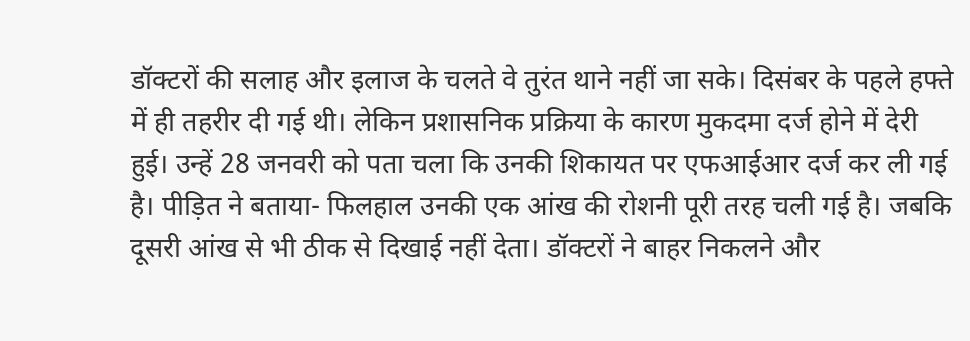डॉक्टरों की सलाह और इलाज के चलते वे तुरंत थाने नहीं जा सके। दिसंबर के पहले हफ्ते में ही तहरीर दी गई थी। लेकिन प्रशासनिक प्रक्रिया के कारण मुकदमा दर्ज होने में देरी हुई। उन्हें 28 जनवरी को पता चला कि उनकी शिकायत पर एफआईआर दर्ज कर ली गई है। पीड़ित ने बताया- फिलहाल उनकी एक आंख की रोशनी पूरी तरह चली गई है। जबकि दूसरी आंख से भी ठीक से दिखाई नहीं देता। डॉक्टरों ने बाहर निकलने और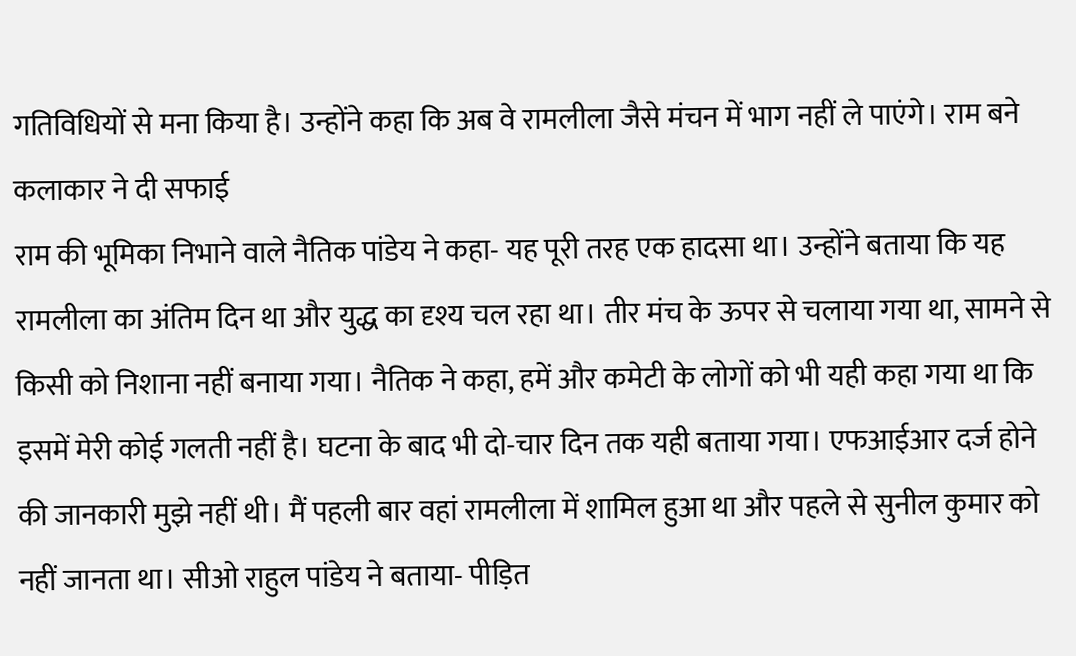गतिविधियों से मना किया है। उन्होंने कहा कि अब वे रामलीला जैसे मंचन में भाग नहीं ले पाएंगे। राम बने कलाकार ने दी सफाई
राम की भूमिका निभाने वाले नैतिक पांडेय ने कहा- यह पूरी तरह एक हादसा था। उन्होंने बताया कि यह रामलीला का अंतिम दिन था और युद्ध का दृश्य चल रहा था। तीर मंच के ऊपर से चलाया गया था, सामने से किसी को निशाना नहीं बनाया गया। नैतिक ने कहा, हमें और कमेटी के लोगों को भी यही कहा गया था कि इसमें मेरी कोई गलती नहीं है। घटना के बाद भी दो-चार दिन तक यही बताया गया। एफआईआर दर्ज होने की जानकारी मुझे नहीं थी। मैं पहली बार वहां रामलीला में शामिल हुआ था और पहले से सुनील कुमार को नहीं जानता था। सीओ राहुल पांडेय ने बताया- पीड़ित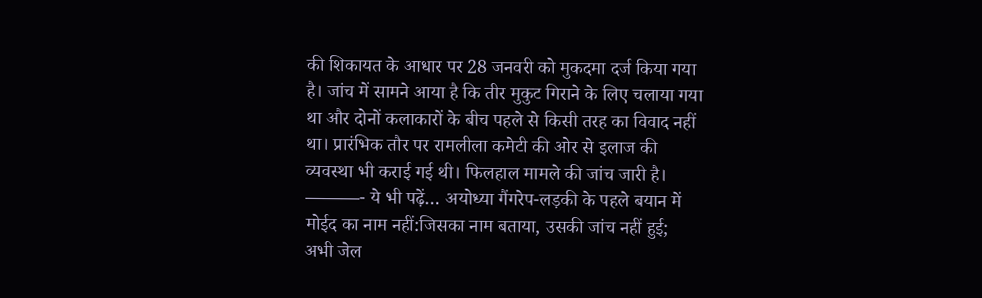की शिकायत के आधार पर 28 जनवरी को मुकदमा दर्ज किया गया है। जांच में सामने आया है कि तीर मुकुट गिराने के लिए चलाया गया था और दोनों कलाकारों के बीच पहले से किसी तरह का विवाद नहीं था। प्रारंभिक तौर पर रामलीला कमेटी की ओर से इलाज की व्यवस्था भी कराई गई थी। फिलहाल मामले की जांच जारी है। ———- ये भी पढ़ें… अयोध्या गैंगरेप-लड़की के पहले बयान में मोईद का नाम नहीं:जिसका नाम बताया, उसकी जांच नहीं हुई; अभी जेल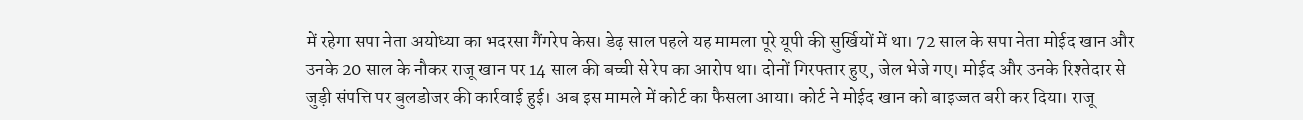में रहेगा सपा नेता अयोध्या का भदरसा गैंगरेप केस। डेढ़ साल पहले यह मामला पूरे यूपी की सुर्खियों में था। 72 साल के सपा नेता मोईद खान और उनके 20 साल के नौकर राजू खान पर 14 साल की बच्ची से रेप का आरोप था। दोनों गिरफ्तार हुए, जेल भेजे गए। मोईद और उनके रिश्तेदार से जुड़ी संपत्ति पर बुलडोजर की कार्रवाई हुई। अब इस मामले में कोर्ट का फैसला आया। कोर्ट ने मोईद खान को बाइज्जत बरी कर दिया। राजू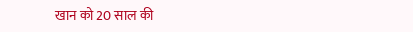खान को 20 साल की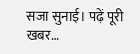सजा सुनाई। पढ़ें पूरी खबर…